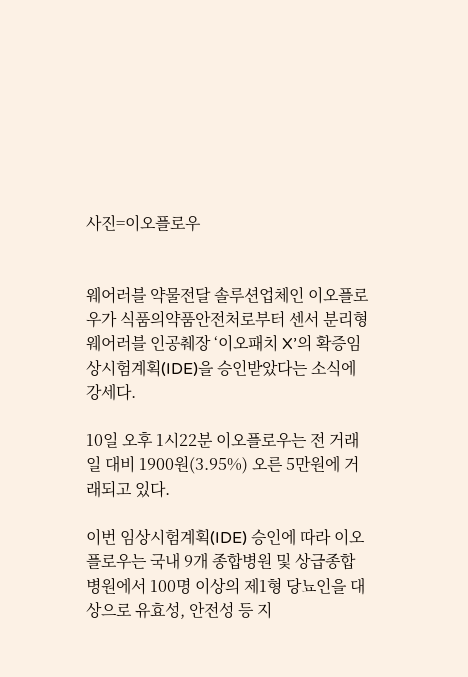사진=이오플로우


웨어러블 약물전달 솔루션업체인 이오플로우가 식품의약품안전처로부터 센서 분리형 웨어러블 인공췌장 ‘이오패치 X’의 확증임상시험계획(IDE)을 승인받았다는 소식에 강세다.

10일 오후 1시22분 이오플로우는 전 거래일 대비 1900원(3.95%) 오른 5만원에 거래되고 있다.

이번 임상시험계획(IDE) 승인에 따라 이오플로우는 국내 9개 종합병원 및 상급종합병원에서 100명 이상의 제1형 당뇨인을 대상으로 유효성, 안전성 등 지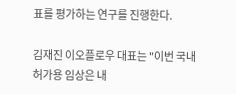표를 평가하는 연구를 진행한다.

김재진 이오플로우 대표는 "이번 국내 허가용 임상은 내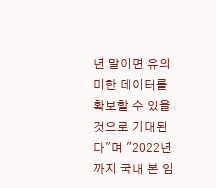년 말이면 유의미한 데이터를 확보할 수 있을 것으로 기대된다"며 "2022년까지 국내 본 임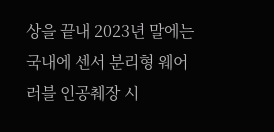상을 끝내 2023년 말에는 국내에 센서 분리형 웨어러블 인공췌장 시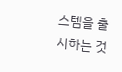스템을 출시하는 것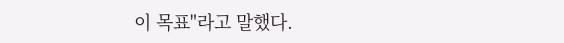이 목표"라고 말했다.